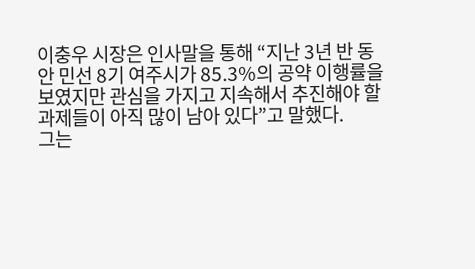이충우 시장은 인사말을 통해 “지난 3년 반 동안 민선 8기 여주시가 85.3%의 공약 이행률을 보였지만 관심을 가지고 지속해서 추진해야 할 과제들이 아직 많이 남아 있다”고 말했다.
그는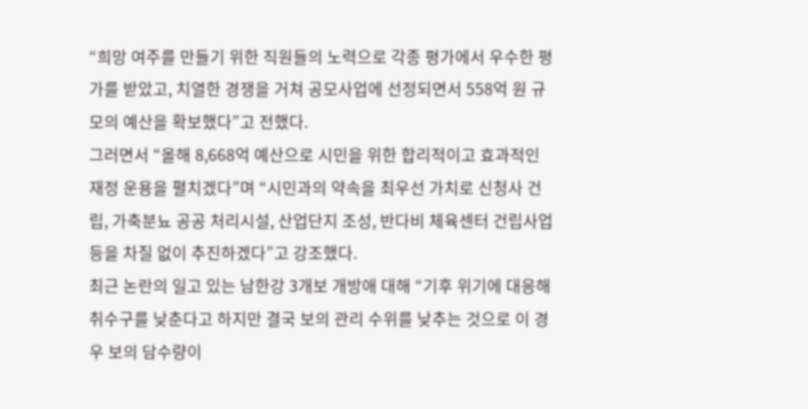“희망 여주를 만들기 위한 직원들의 노력으로 각종 평가에서 우수한 평가를 받았고, 치열한 경쟁을 거쳐 공모사업에 선정되면서 558억 원 규모의 예산을 확보했다”고 전했다.
그러면서 “올해 8,668억 예산으로 시민을 위한 합리적이고 효과적인 재정 운용을 펼치겠다”며 “시민과의 약속을 최우선 가치로 신청사 건립, 가축분뇨 공공 처리시설, 산업단지 조성, 반다비 체육센터 건립사업 등을 차질 없이 추진하겠다”고 강조했다.
최근 논란의 일고 있는 남한강 3개보 개방애 대해 “기후 위기에 대응해 취수구를 낮춘다고 하지만 결국 보의 관리 수위를 낮추는 것으로 이 경우 보의 담수량이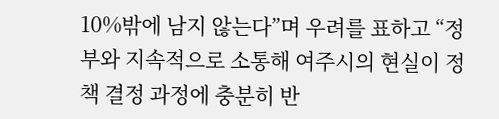10%밖에 남지 않는다”며 우려를 표하고 “정부와 지속적으로 소통해 여주시의 현실이 정책 결정 과정에 충분히 반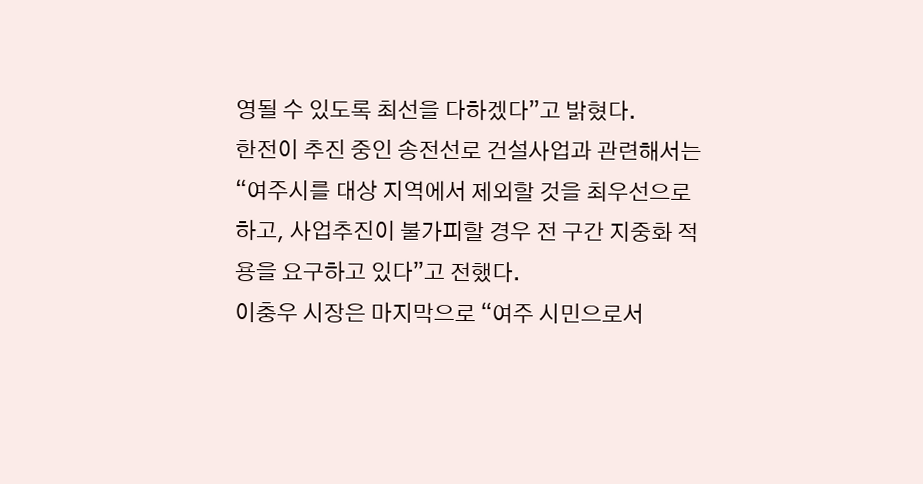영될 수 있도록 최선을 다하겠다”고 밝혔다.
한전이 추진 중인 송전선로 건설사업과 관련해서는 “여주시를 대상 지역에서 제외할 것을 최우선으로 하고, 사업추진이 불가피할 경우 전 구간 지중화 적용을 요구하고 있다”고 전했다.
이충우 시장은 마지막으로 “여주 시민으로서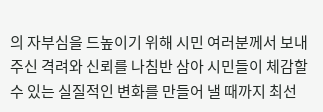의 자부심을 드높이기 위해 시민 여러분께서 보내주신 격려와 신뢰를 나침반 삼아 시민들이 체감할 수 있는 실질적인 변화를 만들어 낼 때까지 최선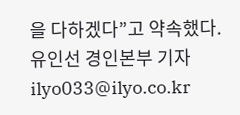을 다하겠다”고 약속했다.
유인선 경인본부 기자 ilyo033@ilyo.co.kr